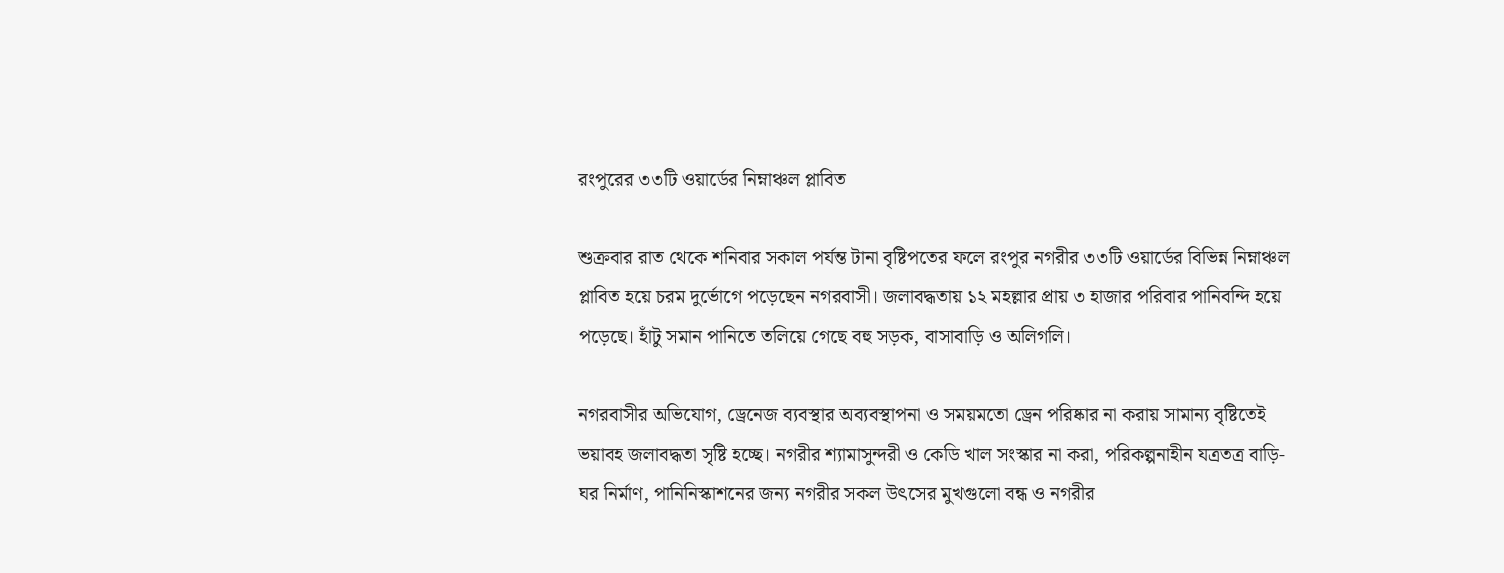রংপুরের ৩৩টি ওয়ার্ডের নিম্নাঞ্চল প্লাবিত

শুক্রবার রাত থেকে শনিবার সকাল পর্যন্ত টানা বৃষ্টিপতের ফলে রংপুর নগরীর ৩৩টি ওয়ার্ডের বিভিন্ন নিম্নাঞ্চল প্লাবিত হয়ে চরম দুর্ভোগে পড়েছেন নগরবাসী। জলাবদ্ধতায় ১২ মহল্লার প্রায় ৩ হাজার পরিবার পানিবন্দি হয়ে পড়েছে। হাঁটু সমান পানিতে তলিয়ে গেছে বহু সড়ক, বাসাবাড়ি ও অলিগলি।

নগরবাসীর অভিযোগ, ড্রেনেজ ব্যবস্থার অব্যবস্থাপনা ও সময়মতো ড্রেন পরিষ্কার না করায় সামান্য বৃষ্টিতেই ভয়াবহ জলাবদ্ধতা সৃষ্টি হচ্ছে। নগরীর শ্যামাসুন্দরী ও কেডি খাল সংস্কার না করা, পরিকল্পনাহীন যত্রতত্র বাড়ি-ঘর নির্মাণ, পানিনিস্কাশনের জন্য নগরীর সকল উৎসের মুখগুলো বন্ধ ও নগরীর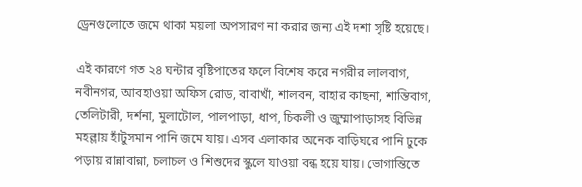ড্রেনগুলোতে জমে থাকা ময়লা অপসারণ না করার জন্য এই দশা সৃষ্টি হয়েছে।

এই কারণে গত ২৪ ঘন্টার বৃষ্টিপাতের ফলে বিশেষ করে নগরীর লালবাগ, নবীনগর, আবহাওয়া অফিস রোড, বাবাখাঁ, শালবন, বাহার কাছনা, শান্তিবাগ, তেলিটারী, দর্শনা, মুলাটোল, পালপাড়া, ধাপ, চিকলী ও জুম্মাপাড়াসহ বিভিন্ন মহল্লায় হাঁটুসমান পানি জমে যায়। এসব এলাকার অনেক বাড়িঘরে পানি ঢুকে পড়ায় রান্নাবান্না, চলাচল ও শিশুদের স্কুলে যাওয়া বন্ধ হয়ে যায়। ভোগান্তিতে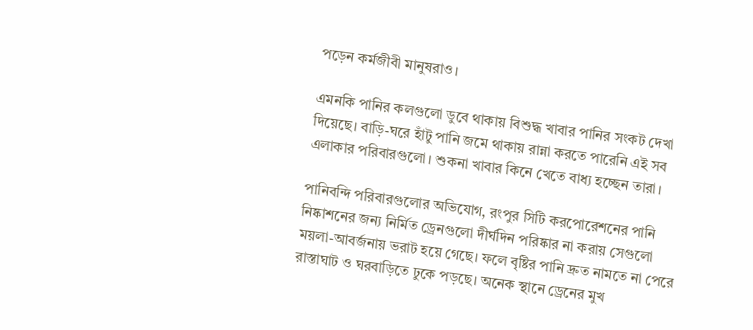পড়েন কর্মজীবী মানুষরাও।

এমনকি পানির কলগুলো ডুবে থাকায় বিশুদ্ধ খাবার পানির সংকট দেখা দিয়েছে। বাড়ি-ঘরে হাঁটু পানি জমে থাকায় রান্না করতে পারেনি এই সব এলাকার পরিবারগুলো। শুকনা খাবার কিনে খেতে বাধ্য হচ্ছেন তারা।

পানিবন্দি পরিবারগুলোর অভিযোগ, রংপুর সিটি করপোরেশনের পানি নিষ্কাশনের জন্য নির্মিত ড্রেনগুলো দীর্ঘদিন পরিষ্কার না করায় সেগুলো ময়লা-আবর্জনায় ভরাট হয়ে গেছে। ফলে বৃষ্টির পানি দ্রুত নামতে না পেরে রাস্তাঘাট ও ঘরবাড়িতে ঢুকে পড়ছে। অনেক স্থানে ড্রেনের মুখ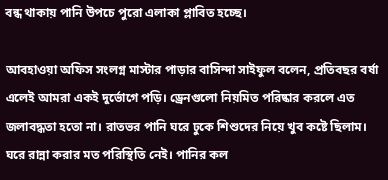বন্ধ থাকায় পানি উপচে পুরো এলাকা প্লাবিত হচ্ছে।

আবহাওয়া অফিস সংলগ্ন মাস্টার পাড়ার বাসিন্দা সাইফুল বলেন, প্রতিবছর বর্ষা এলেই আমরা একই দুর্ভোগে পড়ি। ড্রেনগুলো নিয়মিত পরিষ্কার করলে এত জলাবদ্ধতা হতো না। রাতভর পানি ঘরে ঢুকে শিশুদের নিয়ে খুব কষ্টে ছিলাম। ঘরে রান্না করার মত পরিস্থিতি নেই। পানির কল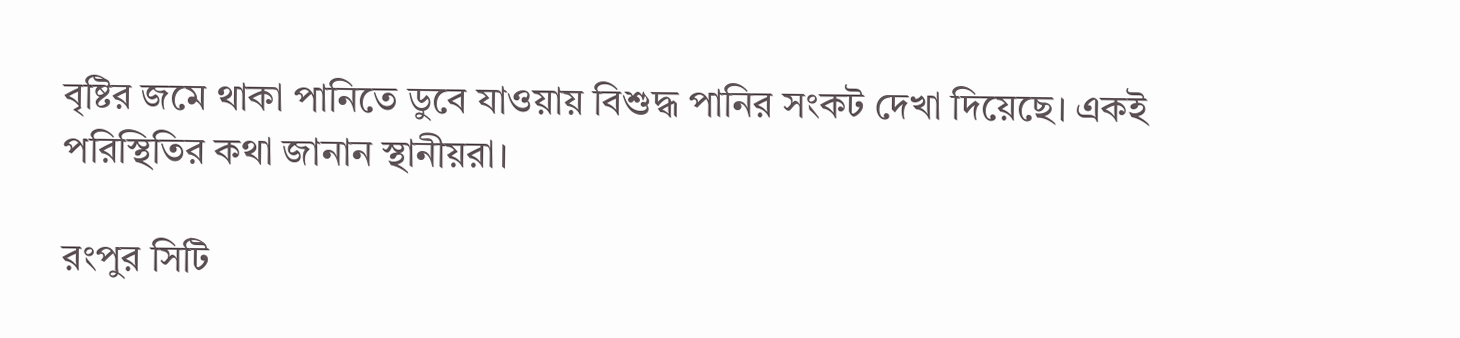বৃষ্টির জমে থাকা পানিতে ডুবে যাওয়ায় বিশুদ্ধ পানির সংকট দেখা দিয়েছে। একই পরিস্থিতির কথা জানান স্থানীয়রা।

রংপুর সিটি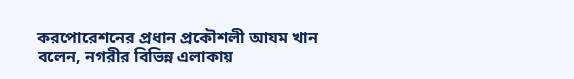করপোরেশনের প্রধান প্রকৌশলী আযম খান বলেন, নগরীর বিভিন্ন এলাকায়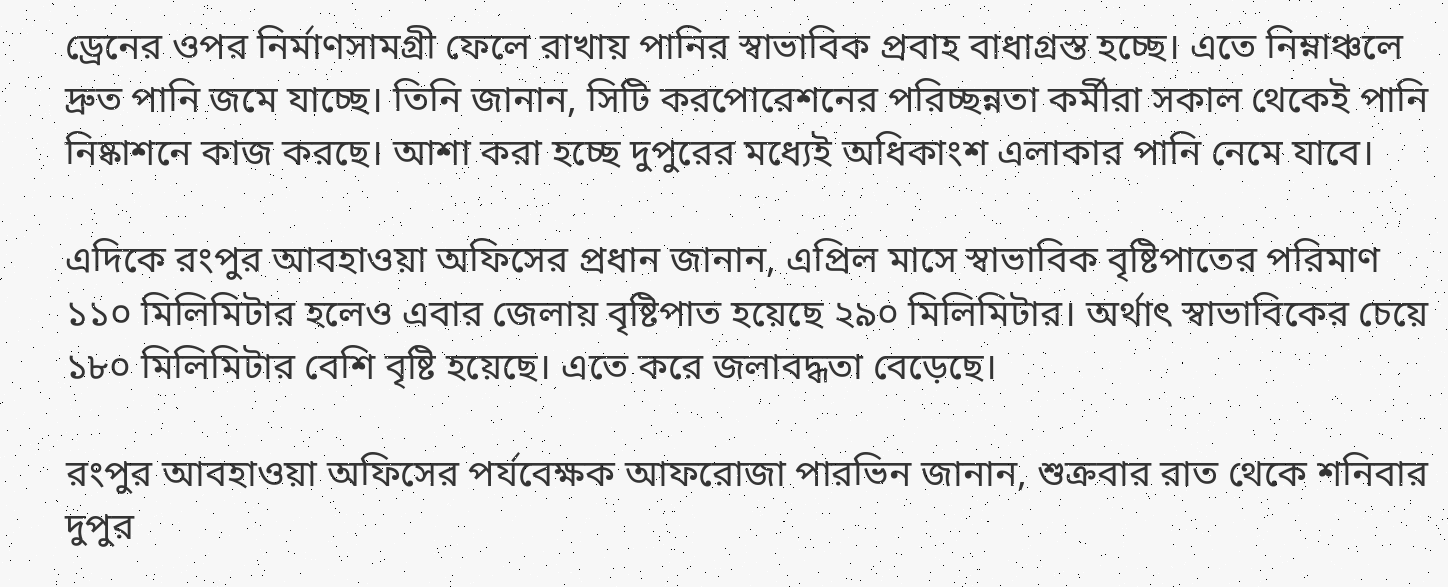ড্রেনের ওপর নির্মাণসামগ্রী ফেলে রাখায় পানির স্বাভাবিক প্রবাহ বাধাগ্রস্ত হচ্ছে। এতে নিম্নাঞ্চলে দ্রুত পানি জমে যাচ্ছে। তিনি জানান, সিটি করপোরেশনের পরিচ্ছন্নতা কর্মীরা সকাল থেকেই পানি নিষ্কাশনে কাজ করছে। আশা করা হচ্ছে দুপুরের মধ্যেই অধিকাংশ এলাকার পানি নেমে যাবে।

এদিকে রংপুর আবহাওয়া অফিসের প্রধান জানান, এপ্রিল মাসে স্বাভাবিক বৃষ্টিপাতের পরিমাণ ১১০ মিলিমিটার হলেও এবার জেলায় বৃষ্টিপাত হয়েছে ২৯০ মিলিমিটার। অর্থাৎ স্বাভাবিকের চেয়ে ১৮০ মিলিমিটার বেশি বৃষ্টি হয়েছে। এতে করে জলাবদ্ধতা বেড়েছে।

রংপুর আবহাওয়া অফিসের পর্যবেক্ষক আফরোজা পারভিন জানান, শুক্রবার রাত থেকে শনিবার দুপুর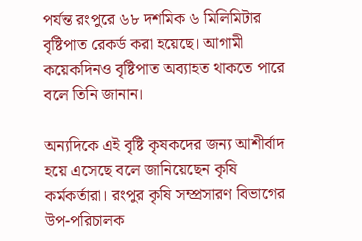পর্যন্ত রংপুরে ৬৮ দশমিক ৬ মিলিমিটার বৃষ্টিপাত রেকর্ড করা হয়েছে। আগামী কয়েকদিনও বৃষ্টিপাত অব্যাহত থাকতে পারে বলে তিনি জানান।

অন্যদিকে এই বৃষ্টি কৃষকদের জন্য আশীর্বাদ হয়ে এসেছে বলে জানিয়েছেন কৃষি কর্মকর্তারা। রংপুর কৃষি সম্প্রসারণ বিভাগের উপ-পরিচালক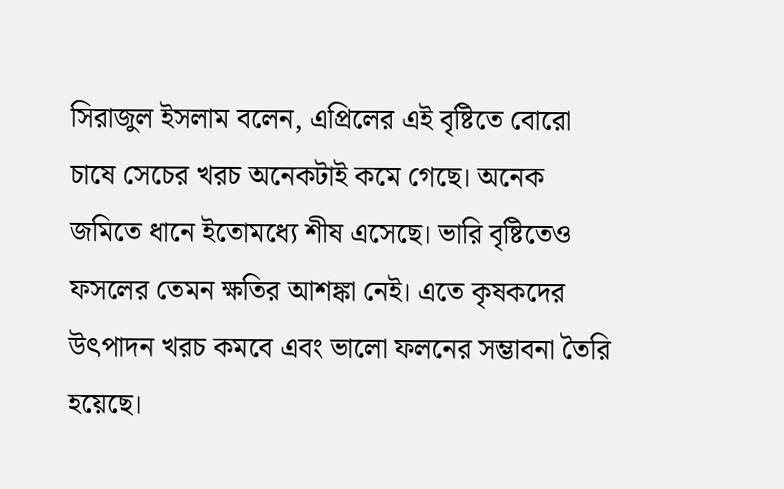সিরাজুল ইসলাম বলেন, এপ্রিলের এই বৃষ্টিতে বোরো চাষে সেচের খরচ অনেকটাই কমে গেছে। অনেক জমিতে ধানে ইতোমধ্যে শীষ এসেছে। ভারি বৃষ্টিতেও ফসলের তেমন ক্ষতির আশঙ্কা নেই। এতে কৃষকদের উৎপাদন খরচ কমবে এবং ভালো ফলনের সম্ভাবনা তৈরি হয়েছে।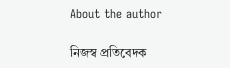About the author

নিজস্ব প্রতিবেদক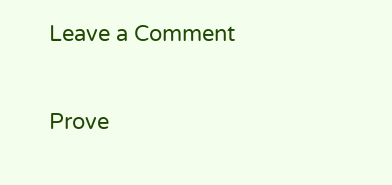Leave a Comment

Prove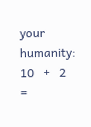your humanity: 10   +   2   =